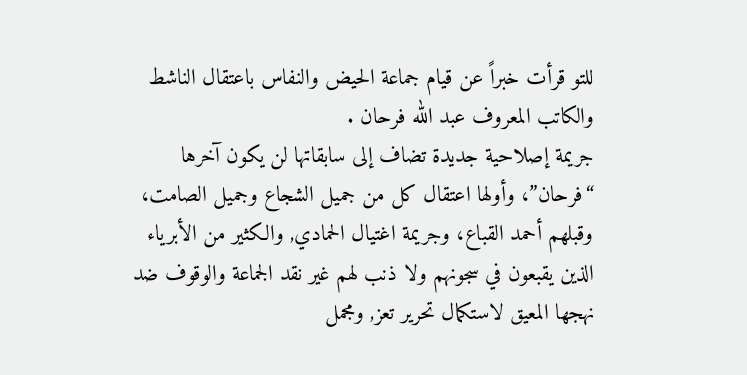للتو قرأت خبراً عن قيام جماعة الحيض والنفاس باعتقال الناشط والكاتب المعروف عبد الله فرحان .
جريمة إصلاحية جديدة تضاف إلى سابقاتها لن يكون آخرها “فرحان”، وأولها اعتقال كل من جميل الشجاع وجميل الصامت، وقبلهم أحمد القباع، وجريمة اغتيال الحمادي, والكثير من الأبرياء الذين يقبعون في سجونهم ولا ذنب لهم غير نقد الجماعة والوقوف ضد نهجها المعيق لاستكمال تحرير تعز, ومجمل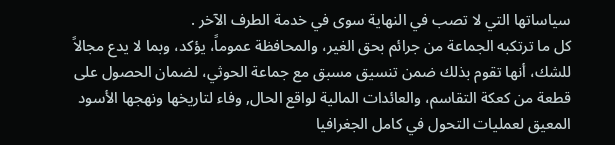سياساتها التي لا تصب في النهاية سوى في خدمة الطرف الآخر .
كل ما ترتكبه الجماعة من جرائم بحق الغير، والمحافظة عموماً، يؤكد، وبما لا يدع مجالاً للشك، أنها تقوم بذلك ضمن تنسيق مسبق مع جماعة الحوثي، لضمان الحصول على قطعة من كعكة التقاسم، والعائدات المالية لواقع الحال, وفاء لتاريخها ونهجها الأسود المعيق لعمليات التحول في كامل الجغرافيا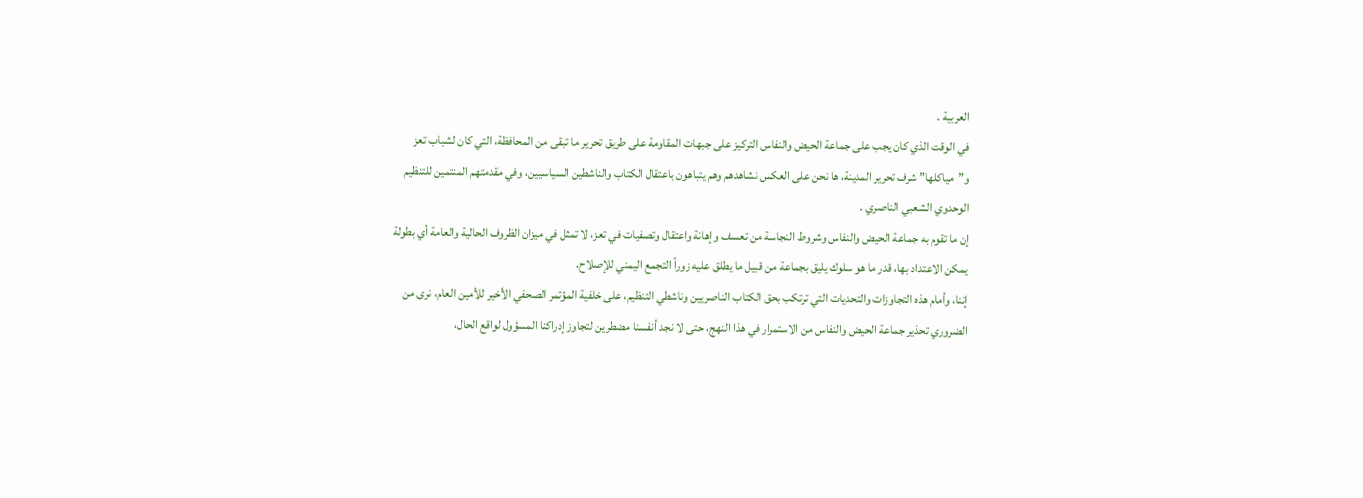العربية .
في الوقت الذي كان يجب على جماعة الحيض والنفاس التركيز على جبهات المقاومة على طريق تحرير ما تبقى من المحافظة، التي كان لشباب تعز و”مياكلها” شرف تحرير المدينة، ها نحن على العكس نشاهدهم وهم يتباهون باعتقال الكتاب والناشطين السياسيين، وفي مقدمتهم المنتمين للتنظيم الوحدوي الشعبي الناصري .
إن ما تقوم به جماعة الحيض والنفاس وشروط النجاسة من تعسف وإهانة واعتقال وتصفيات في تعز، لا تمثل في ميزان الظروف الحالية والعامة أي بطولة يمكن الاعتداد بها، قدر ما هو سلوك يليق بجماعة من قبيل ما يطلق عليه زوراً التجمع اليمني للإصلاح.
إننا، وأمام هذه التجاوزات والتحديات التي ترتكب بحق الكتاب الناصريين وناشطي التنظيم، على خلفية المؤتمر الصحفي الأخير للأمين العام، نرى من الضروري تحذير جماعة الحيض والنفاس من الاستمرار في هذا النهج، حتى لا نجد أنفسنا مضطرين لتجاوز إدراكنا المسؤول لواقع الحال،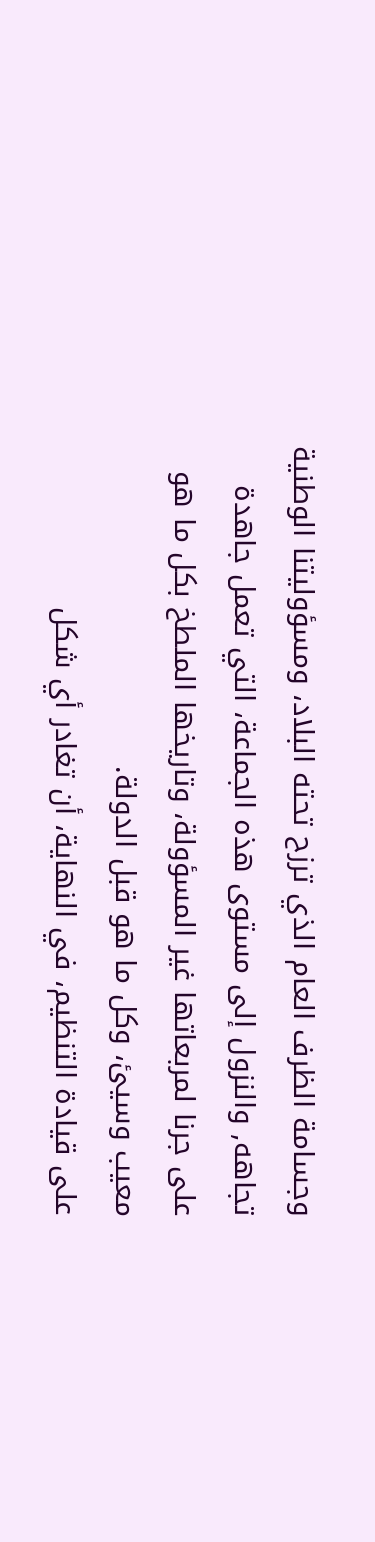وجسامة الظرف العام الذي ترزح تحته البلاد، ومسؤوليتنا الوطنية تجاهه, والنزول إلى مستوى هذه الجماعة، التي تعمل جاهدة على جرنا لمربعاتها غير المسؤولة، وتاريخها الملطخ بكل ما هو معيب وسيئ، وكل ما هو قبل الدولة.
على قيادة التنظيم، في النهاية، أن تغادر أي شكل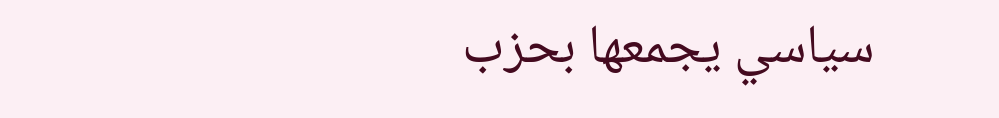سياسي يجمعها بحزب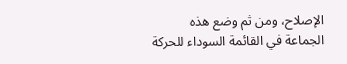الإصلاح، ومن ثم وضع هذه الجماعة في القائمة السوداء للحركة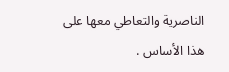الناصرية والتعاطي معها على هذا الأساس .